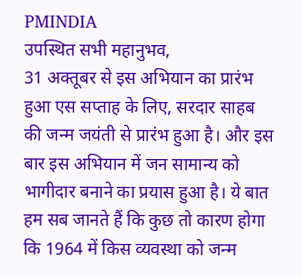PMINDIA
उपस्थित सभी महानुभव,
31 अक्तूबर से इस अभियान का प्रारंभ हुआ एस सप्ताह के लिए, सरदार साहब की जन्म जयंती से प्रारंभ हुआ है। और इस बार इस अभियान में जन सामान्य को भागीदार बनाने का प्रयास हुआ है। ये बात हम सब जानते हैं कि कुछ तो कारण होगा कि 1964 में किस व्यवस्था को जन्म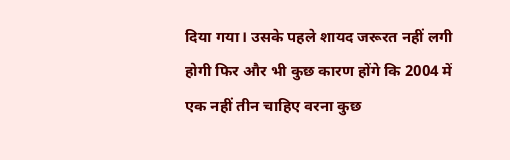दिया गया। उसके पहले शायद जरूरत नहीं लगी होगी फिर और भी कुछ कारण होंगे कि 2004 में एक नहीं तीन चाहिए वरना कुछ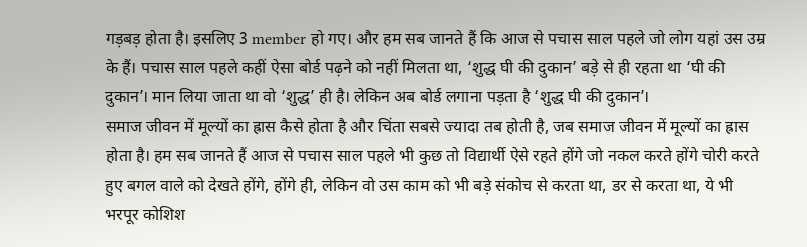गड़बड़ होता है। इसलिए 3 member हो गए। और हम सब जानते हैं कि आज से पचास साल पहले जो लोग यहां उस उम्र के हैं। पचास साल पहले कहीं ऐसा बोर्ड पढ़ने को नहीं मिलता था, ‘शुद्ध घी की दुकान’ बड़े से ही रहता था ‘घी की दुकान’। मान लिया जाता था वो ‘शुद्ध’ ही है। लेकिन अब बोर्ड लगाना पड़ता है ‘शुद्ध घी की दुकान’।
समाज जीवन में मूल्यों का ह्रास कैसे होता है और चिंता सबसे ज्यादा तब होती है, जब समाज जीवन में मूल्यों का ह्रास होता है। हम सब जानते हैं आज से पचास साल पहले भी कुछ तो विद्यार्थी ऐसे रहते होंगे जो नकल करते होंगे चोरी करते हुए बगल वाले को देखते होंगे, होंगे ही, लेकिन वो उस काम को भी बड़े संकोच से करता था, डर से करता था, ये भी भरपूर कोशिश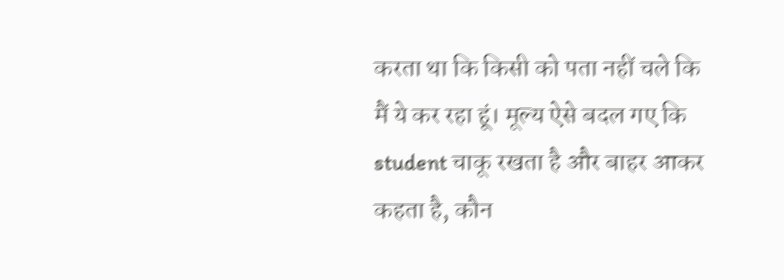करता था कि किसी को पता नहीं चले कि मैं ये कर रहा हूं। मूल्य ऐसे बदल गए कि student चाकू रखता है और बाहर आकर कहता है, कौन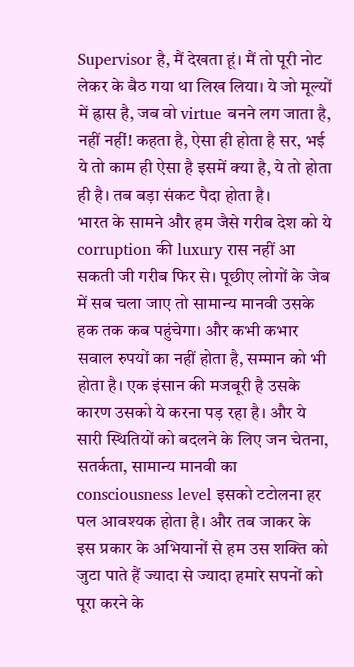Supervisor है, मैं देखता हूं। मैं तो पूरी नोट लेकर के बैठ गया था लिख लिया। ये जो मूल्यों में ह्रास है, जब वो virtue बनने लग जाता है, नहीं नहीं! कहता है, ऐसा ही होता है सर, भई ये तो काम ही ऐसा है इसमें क्या है, ये तो होता ही है। तब बड़ा संकट पैदा होता है।
भारत के सामने और हम जैसे गरीब देश को ये corruption की luxury रास नहीं आ सकती जी गरीब फिर से। पूछीए लोगों के जेब में सब चला जाए तो सामान्य मानवी उसके हक तक कब पहुंचेगा। और कभी कभार सवाल रुपयों का नहीं होता है, सम्मान को भी होता है। एक इंसान की मजबूरी है उसके कारण उसको ये करना पड़ रहा है। और ये सारी स्थितियों को बदलने के लिए जन चेतना, सतर्कता, सामान्य मानवी का consciousness level इसको टटोलना हर पल आवश्यक होता है। और तब जाकर के इस प्रकार के अभियानों से हम उस शक्ति को जुटा पाते हैं ज्यादा से ज्यादा हमारे सपनों को पूरा करने के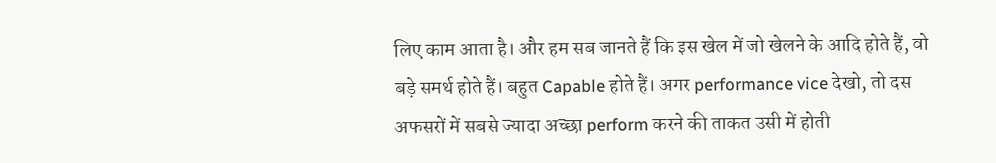लिए काम आता है। और हम सब जानते हैं कि इस खेल में जो खेलने के आदि होते हैं, वो बड़े समर्थ होते हैं। बहुत Capable होते हैं। अगर performance vice देखो, तो दस अफसरों में सबसे ज्यादा अच्छा perform करने की ताकत उसी में होती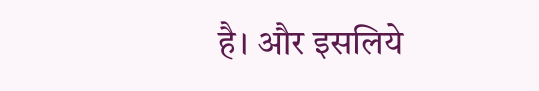है। और इसलिये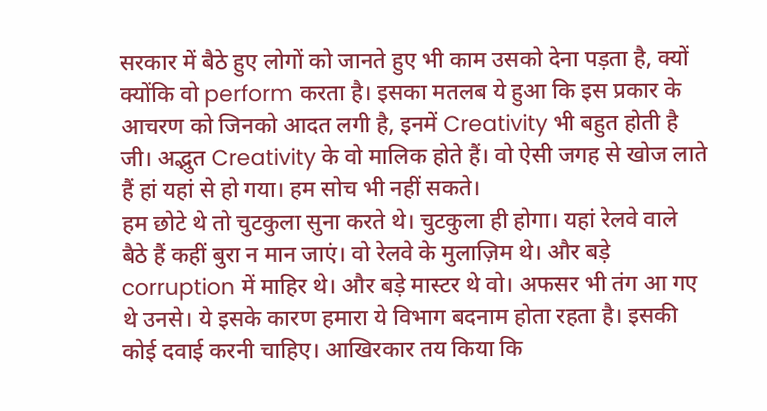सरकार में बैठे हुए लोगों को जानते हुए भी काम उसको देना पड़ता है, क्यों क्योंकि वो perform करता है। इसका मतलब ये हुआ कि इस प्रकार के आचरण को जिनको आदत लगी है, इनमें Creativity भी बहुत होती है जी। अद्भुत Creativity के वो मालिक होते हैं। वो ऐसी जगह से खोज लाते हैं हां यहां से हो गया। हम सोच भी नहीं सकते।
हम छोटे थे तो चुटकुला सुना करते थे। चुटकुला ही होगा। यहां रेलवे वाले बैठे हैं कहीं बुरा न मान जाएं। वो रेलवे के मुलाज़िम थे। और बड़े corruption में माहिर थे। और बड़े मास्टर थे वो। अफसर भी तंग आ गए थे उनसे। ये इसके कारण हमारा ये विभाग बदनाम होता रहता है। इसकी कोई दवाई करनी चाहिए। आखिरकार तय किया कि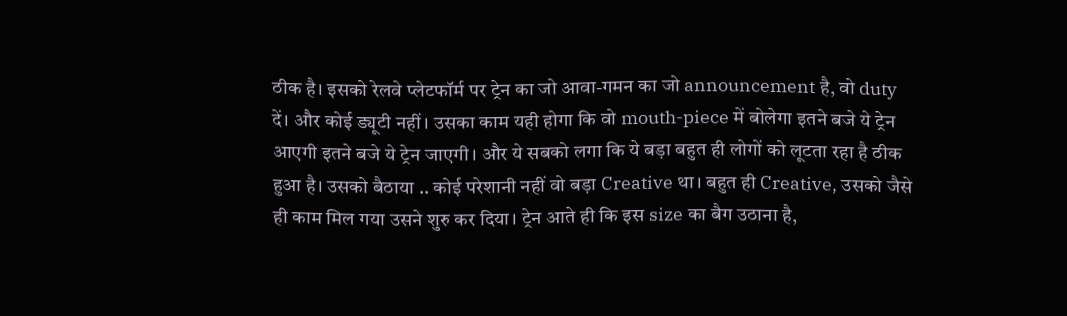ठीक है। इसको रेलवे प्लेटफॉर्म पर ट्रेन का जो आवा-गमन का जो announcement है, वो duty दें। और कोई ड्यूटी नहीं। उसका काम यही होगा कि वो mouth-piece में बोलेगा इतने बजे ये ट्रेन आएगी इतने बजे ये ट्रेन जाएगी। और ये सबको लगा कि ये बड़ा बहुत ही लोगों को लूटता रहा है ठीक हुआ है। उसको बैठाया .. कोई परेशानी नहीं वो बड़ा Creative था। बहुत ही Creative, उसको जैसे ही काम मिल गया उसने शुरु कर दिया। ट्रेन आते ही कि इस size का बैग उठाना है,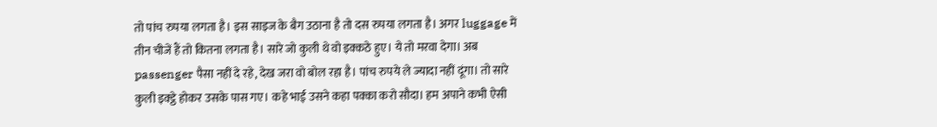तो पांच रुपया लगता है। इस साइज के बैग उठाना है तो दस रुपया लगता है। अगर luggage में तीन चीजें हैं तो कितना लगता है। सारे जो कुली थे वो इक्कठे हुए। ये तो मरवा देगा। अब passenger पैसा नहीं दे रहे, देख जरा वो बोल रहा है। पांच रुपये ले ज्यादा नहीं दूंगा। तो सारे कुली इक्ट्ठे होकर उसके पास गए। कहे भाई उसने कहा पक्का करो सौदा। हम अपाने कभी ऐसी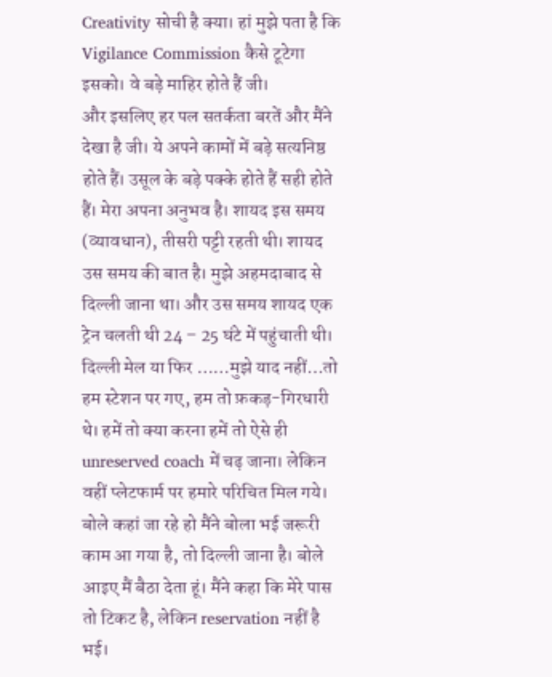Creativity सोची है क्या। हां मुझे पता है कि Vigilance Commission कैसे टूटेगा इसको। वे बड़े माहिर होते हैं जी।
और इसलिए हर पल सतर्कता बरतें और मैंने देखा है जी। ये अपने कामों में बड़े सत्यनिष्ठ होते हैं। उसूल के बड़े पक्के होते हैं सही होते हैं। मेरा अपना अनुभव है। शायद इस समय (व्यावधान), तीसरी पट्टी रहती थी। शायद उस समय की बात है। मुझे अहमदाबाद से दिल्ली जाना था। और उस समय शायद एक ट्रेन चलती थी 24 – 25 घंटे में पहुंचाती थी। दिल्ली मेल या फिर ……मुझे याद नहीं…तो हम स्टेशन पर गए, हम तो फ़कड़-गिरधारी थे। हमें तो क्या करना हमें तो ऐसे ही unreserved coach में चढ़ जाना। लेकिन वहीं प्लेटफार्म पर हमारे परिचित मिल गये। बोले कहां जा रहे हो मैंने बोला भई जरूरी काम आ गया है, तो दिल्ली जाना है। बोले आइए मैं बैठा देता हूं। मैंने कहा कि मेरे पास तो टिकट है, लेकिन reservation नहीं है भई।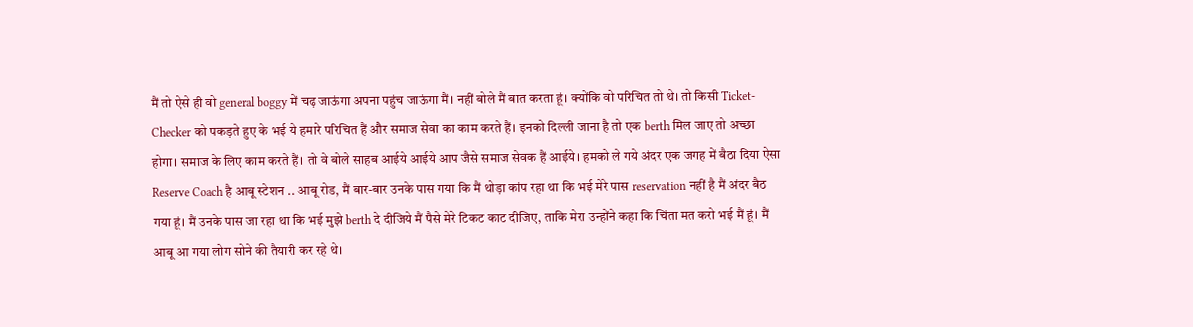मैं तो ऐसे ही वो general boggy में चढ़ जाऊंगा अपना पहुंच जाऊंगा मैं। नहीं बोले मैं बात करता हूं। क्योंकि वो परिचित तो थे। तो किसी Ticket-Checker को पकड़ते हुए के भई ये हमारे परिचित हैं और समाज सेवा का काम करते हैं। इनको दिल्ली जाना है तो एक berth मिल जाए तो अच्छा होगा। समाज के लिए काम करते हैं। तो वे बोले साहब आईये आईये आप जैसे समाज सेवक हैं आईये। हमको ले गये अंदर एक जगह में बैठा दिया ऐसा Reserve Coach है आबू स्टेशन .. आबू रोड, मैं बार-बार उनके पास गया कि मैं थोड़ा कांप रहा था कि भई मेरे पास reservation नहीं है मैं अंदर बैठ गया हूं। मैं उनके पास जा रहा था कि भई मुझे berth दे दीजिये मैं पैसे मेरे टिकट काट दीजिए, ताकि मेरा उन्होंने कहा कि चिंता मत करो भई मैं हूं। मैं आबू आ गया लोग सोने की तैयारी कर रहे थे।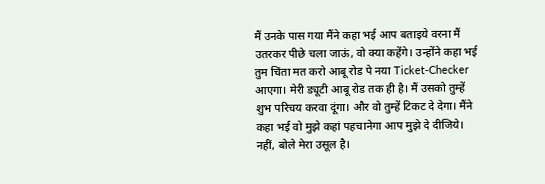मैं उनके पास गया मैंने कहा भई आप बताइये वरना मैं उतरकर पीछे चला जाऊं, वो क्या कहेंगे। उन्होंने कहा भई तुम चिंता मत करो आबू रोड पे नया Ticket-Checker आएगा। मेरी ड्यूटी आबू रोड तक ही है। मैं उसको तुम्हें शुभ परिचय करवा दूंगा। और वो तुम्हें टिकट दे देगा। मैंने कहा भई वो मुझे कहां पहचानेगा आप मुझे दे दीजिये। नहीं, बोले मेरा उसूल है।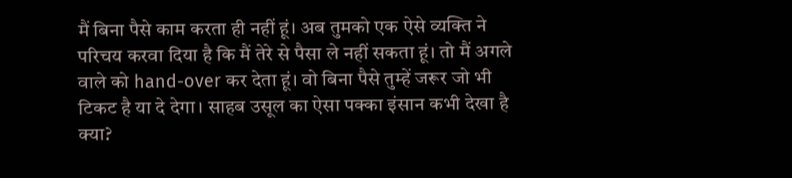मैं बिना पैसे काम करता ही नहीं हूं। अब तुमको एक ऐसे व्यक्ति ने परिचय करवा दिया है कि मैं तेरे से पैसा ले नहीं सकता हूं। तो मैं अगले वाले को hand-over कर देता हूं। वो बिना पैसे तुम्हें जरूर जो भी टिकट है या दे देगा। साहब उसूल का ऐसा पक्का इंसान कभी देखा है क्या?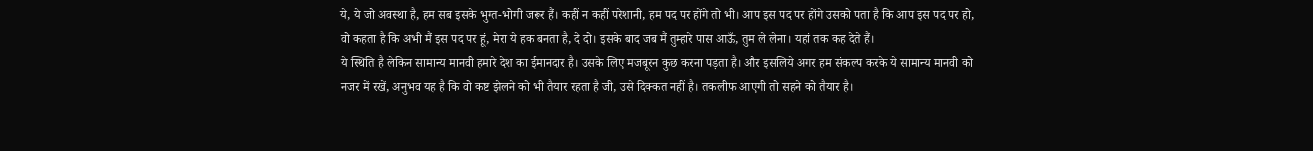ये, ये जो अवस्था है, हम सब इसके भुग्त-भोगी जरूर हैं। कहीं न कहीं परेशानी, हम पद पर होंगे तो भी। आप इस पद पर होंगे उसको पता है कि आप इस पद पर हो, वो कहता है कि अभी मैं इस पद पर हूं, मेरा ये हक बनता है, दे दो। इसके बाद जब मैं तुम्हारे पास आऊँ, तुम ले लेना। यहां तक कह देते हैं।
ये स्थिति है लेकिन सामान्य मानवी हमारे देश का ईमानदार है। उसके लिए मजबूरन कुछ करना पड़ता है। और इसलिये अगर हम संकल्प करके ये सामान्य मानवी को नजर में रखें, अनुभव यह है कि वो कष्ट झेलने को भी तैयार रहता है जी, उसे दिक्कत नहीं है। तकलीफ आएगी तो सहने को तैयार है।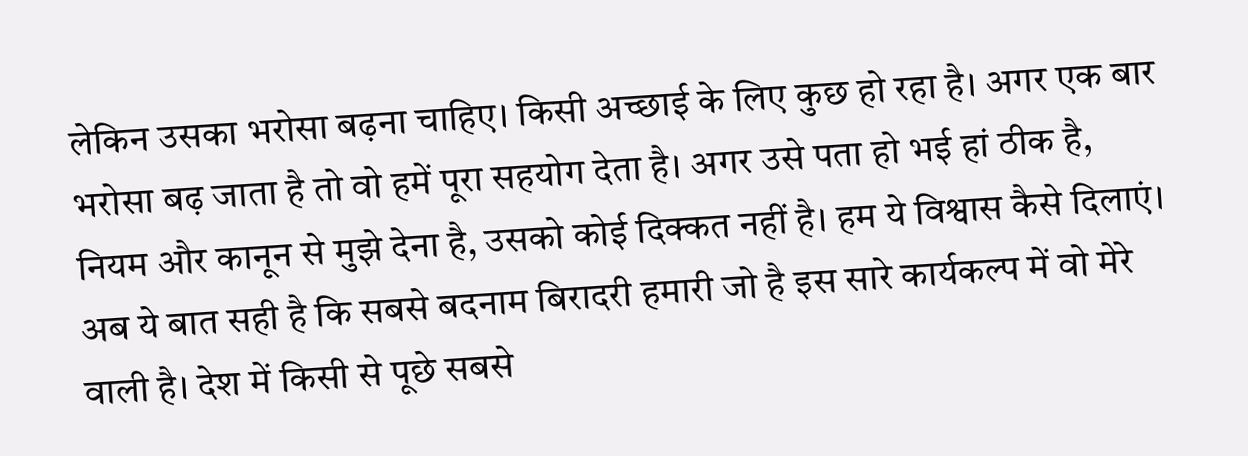लेकिन उसका भरोसा बढ़ना चाहिए। किसी अच्छाई के लिए कुछ हो रहा है। अगर एक बार भरोसा बढ़ जाता है तो वो हमें पूरा सहयोग देता है। अगर उसे पता हो भई हां ठीक है, नियम और कानून से मुझे देना है, उसको कोई दिक्कत नहीं है। हम ये विश्वास कैसे दिलाएं। अब ये बात सही है कि सबसे बदनाम बिरादरी हमारी जो है इस सारे कार्यकल्प में वो मेरे वाली है। देश में किसी से पूछे सबसे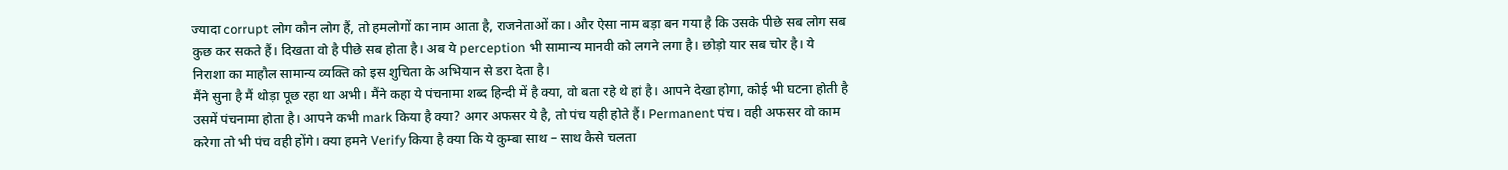ज्यादा corrupt लोग कौन लोग हैं, तो हमलोगों का नाम आता है, राजनेताओं का। और ऐसा नाम बड़ा बन गया है कि उसके पीछे सब लोग सब कुछ कर सकते हैं। दिखता वो है पीछे सब होता है। अब ये perception भी सामान्य मानवी को लगने लगा है। छोड़ो यार सब चोर है। ये निराशा का माहौल सामान्य व्यक्ति को इस शुचिता के अभियान से डरा देता है।
मैंने सुना है मैं थोड़ा पूछ रहा था अभी। मैंने कहा ये पंचनामा शब्द हिन्दी में है क्या, वो बता रहे थे हां है। आपने देखा होगा, कोई भी घटना होती है उसमें पंचनामा होता है। आपने कभी mark किया है क्या? अगर अफसर ये है, तो पंच यही होते हैं। Permanent पंच। वही अफसर वो काम करेगा तो भी पंच वही होंगे। क्या हमने Verify किया है क्या कि ये कुम्बा साथ – साथ कैसे चलता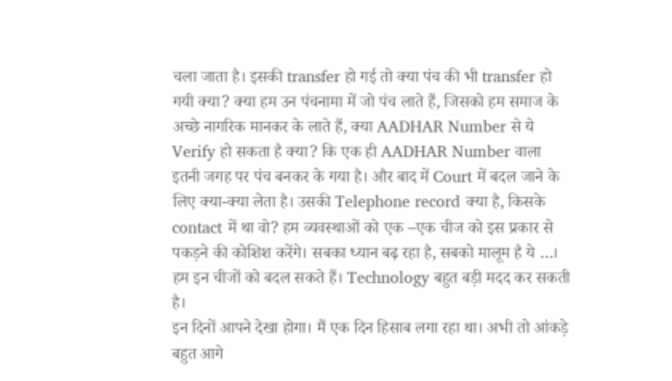चला जाता है। इसकी transfer हो गई तो क्या पंच की भी transfer हो गयी क्या? क्या हम उन पंचनामा में जो पंच लाते हैं, जिसको हम समाज के अच्छे नागरिक मानकर के लाते हैं, क्या AADHAR Number से ये Verify हो सकता है क्या? कि एक ही AADHAR Number वाला इतनी जगह पर पंच बनकर के गया है। और बाद में Court में बदल जाने के लिए क्या-क्या लेता है। उसकी Telephone record क्या है, किसके contact में था वो? हम व्यवस्थाओं को एक –एक चीज को इस प्रकार से पकड़ने की कोशिश करेंगे। सबका ध्यान बढ़ रहा है, सबको मालूम है ये …। हम इन चीजों को बदल सकते हैं। Technology बहुत बड़ी मदद कर सकती है।
इन दिनों आपने देखा होगा। मैं एक दिन हिसाब लगा रहा था। अभी तो आंकड़े बहुत आगे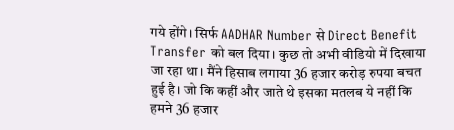गये होंगे। सिर्फ AADHAR Number से Direct Benefit Transfer को बल दिया। कुछ तो अभी वीडियो में दिखाया जा रहा था। मैंने हिसाब लगाया 36 हजार करोड़ रुपया बचत हुई है। जो कि कहीं और जाते थे इसका मतलब ये नहीं कि हमने 36 हजार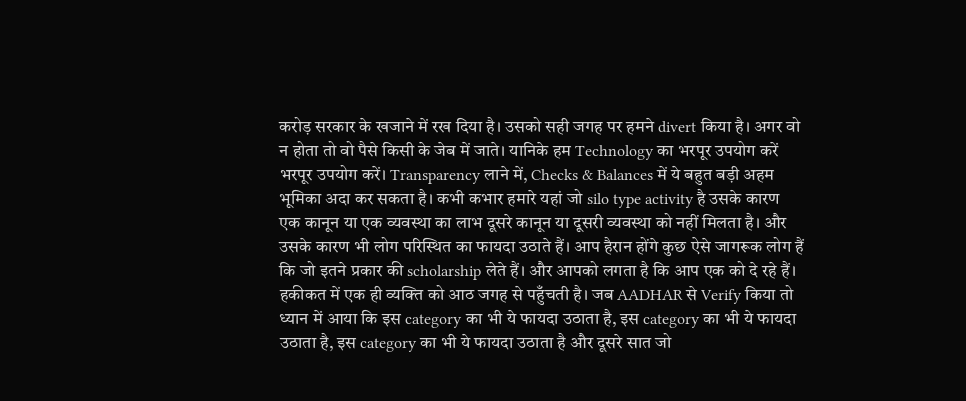करोड़ सरकार के खजाने में रख दिया है। उसको सही जगह पर हमने divert किया है। अगर वो न होता तो वो पैसे किसी के जेब में जाते। यानिके हम Technology का भरपूर उपयोग करें भरपूर उपयोग करें। Transparency लाने में, Checks & Balances में ये बहुत बड़ी अहम भूमिका अदा कर सकता है। कभी कभार हमारे यहां जो silo type activity है उसके कारण एक कानून या एक व्यवस्था का लाभ दूसरे कानून या दूसरी व्यवस्था को नहीं मिलता है। और उसके कारण भी लोग परिस्थित का फायदा उठाते हैं। आप हैरान होंगे कुछ ऐसे जागरूक लोग हैं कि जो इतने प्रकार की scholarship लेते हैं। और आपको लगता है कि आप एक को दे रहे हैं। हकीकत में एक ही व्यक्ति को आठ जगह से पहुँचती है। जब AADHAR से Verify किया तो ध्यान में आया कि इस category का भी ये फायदा उठाता है, इस category का भी ये फायदा उठाता है, इस category का भी ये फायदा उठाता है और दूसरे सात जो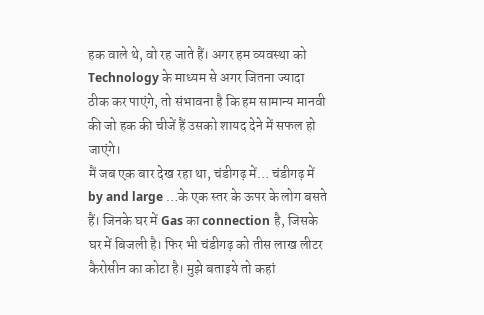हक वाले थे, वो रह जाते हैं। अगर हम व्यवस्था को Technology के माध्यम से अगर जितना ज्यादा ठीक कर पाएंगे, तो संभावना है कि हम सामान्य मानवी की जो हक की चीजें हैं उसको शायद देने में सफल हो जाएंगे।
मैं जब एक बार देख रहा था, चंडीगढ़ में… चंडीगढ़ में by and large …के एक स्तर के ऊपर के लोग बसते हैं। जिनके घर में Gas का connection है, जिसके घर में बिजली है। फिर भी चंडीगढ़ को तीस लाख लीटर कैरोसीन का कोटा है। मुझे बताइये तो कहां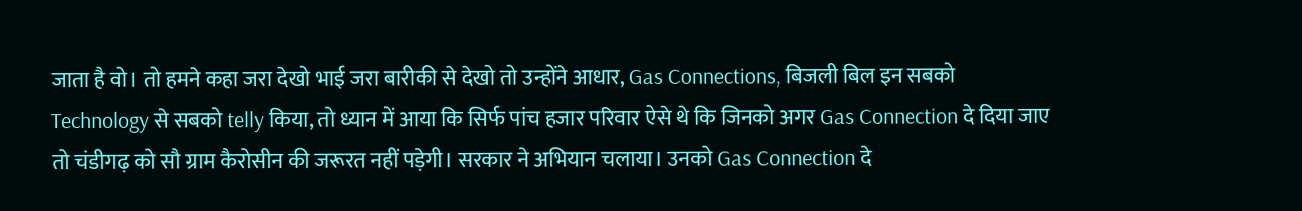जाता है वो। तो हमने कहा जरा देखो भाई जरा बारीकी से देखो तो उन्होंने आधार, Gas Connections, बिजली बिल इन सबको Technology से सबको telly किया, तो ध्यान में आया कि सिर्फ पांच हजार परिवार ऐसे थे कि जिनको अगर Gas Connection दे दिया जाए तो चंडीगढ़ को सौ ग्राम कैरोसीन की जरूरत नहीं पड़ेगी। सरकार ने अभियान चलाया। उनको Gas Connection दे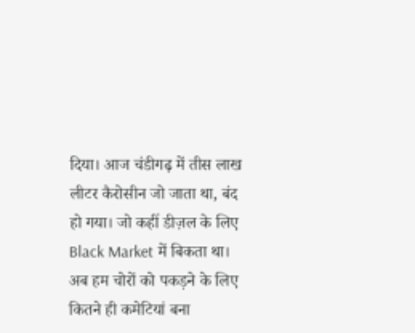दिया। आज चंडीगढ़ में तीस लाख लीटर कैरोसीन जो जाता था, बंद हो गया। जो कहीं डीज़ल के लिए Black Market में बिकता था। अब हम चोरों को पकड़ने के लिए कितने ही कमेटियां बना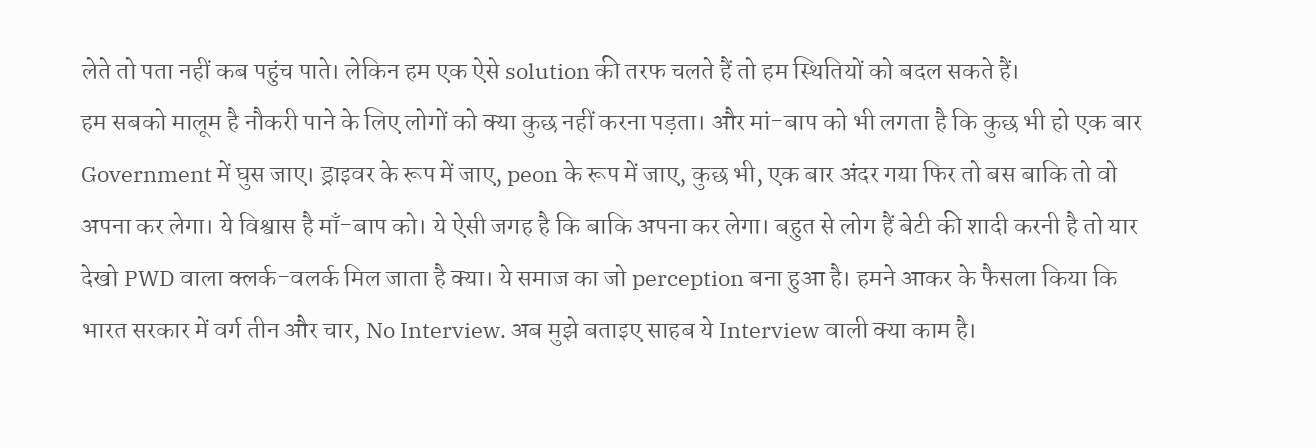लेते तो पता नहीं कब पहुंच पाते। लेकिन हम एक ऐसे solution की तरफ चलते हैं तो हम स्थितियों को बदल सकते हैं।
हम सबको मालूम है नौकरी पाने के लिए लोगों को क्या कुछ नहीं करना पड़ता। और मां-बाप को भी लगता है कि कुछ भी हो एक बार Government में घुस जाए। ड्राइवर के रूप में जाए, peon के रूप में जाए, कुछ भी, एक बार अंदर गया फिर तो बस बाकि तो वो अपना कर लेगा। ये विश्वास है माँ-बाप को। ये ऐसी जगह है कि बाकि अपना कर लेगा। बहुत से लोग हैं बेटी की शादी करनी है तो यार देखो PWD वाला क्लर्क-वलर्क मिल जाता है क्या। ये समाज का जो perception बना हुआ है। हमने आकर के फैसला किया कि भारत सरकार में वर्ग तीन और चार, No Interview. अब मुझे बताइए साहब ये Interview वाली क्या काम है।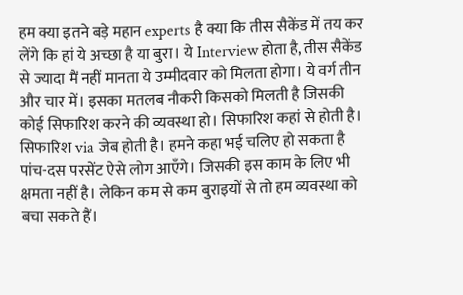हम क्या इतने बड़े महान experts है क्या कि तीस सैकेंड में तय कर लेंगे कि हां ये अच्छा है या बुरा। ये Interview होता है, तीस सैकेंड से ज्यादा मैं नहीं मानता ये उम्मीदवार को मिलता होगा। ये वर्ग तीन और चार में। इसका मतलब नौकरी किसको मिलती है जिसकी कोई सिफारिश करने की व्यवस्था हो। सिफारिश कहां से होती है। सिफारिश via जेब होती है। हमने कहा भई चलिए हो सकता है पांच-दस परसेंट ऐसे लोग आएँगे। जिसकी इस काम के लिए भी क्षमता नहीं है। लेकिन कम से कम बुराइयों से तो हम व्यवस्था को बचा सकते हैं।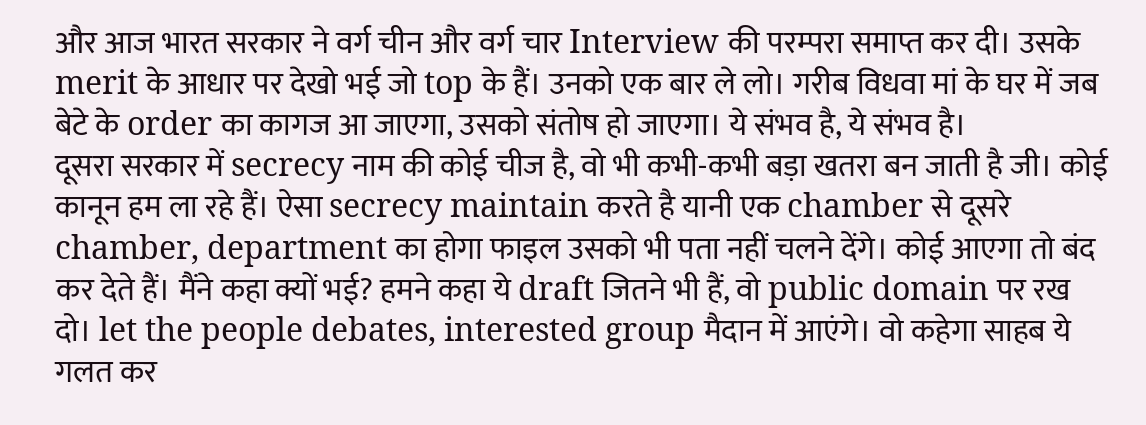और आज भारत सरकार ने वर्ग चीन और वर्ग चार Interview की परम्परा समाप्त कर दी। उसके merit के आधार पर देखो भई जो top के हैं। उनको एक बार ले लो। गरीब विधवा मां के घर में जब बेटे के order का कागज आ जाएगा, उसको संतोष हो जाएगा। ये संभव है, ये संभव है।
दूसरा सरकार में secrecy नाम की कोई चीज है, वो भी कभी-कभी बड़ा खतरा बन जाती है जी। कोई कानून हम ला रहे हैं। ऐसा secrecy maintain करते है यानी एक chamber से दूसरे chamber, department का होगा फाइल उसको भी पता नहीं चलने देंगे। कोई आएगा तो बंद कर देते हैं। मैंने कहा क्यों भई? हमने कहा ये draft जितने भी हैं, वो public domain पर रख दो। let the people debates, interested group मैदान में आएंगे। वो कहेगा साहब ये गलत कर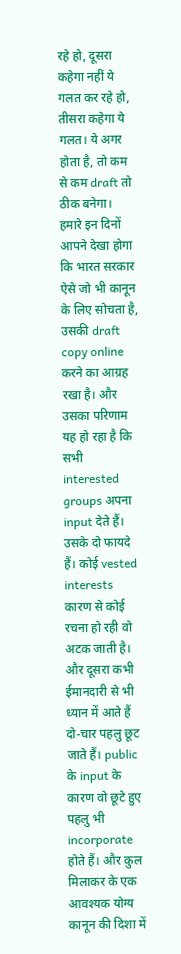रहे हो, दूसरा कहेगा नहीं ये गलत कर रहे हो, तीसरा कहेगा ये गलत। ये अगर होता है, तो कम से कम draft तो ठीक बनेगा। हमारे इन दिनों आपने देखा होगा कि भारत सरकार ऐसे जो भी कानून के लिए सोचता है, उसकी draft copy online करने का आग्रह रखा है। और उसका परिणाम यह हो रहा है कि सभी interested groups अपना input देते हैं। उसके दो फायदे हैं। कोई vested interests कारण से कोई रचना हो रही वो अटक जाती है। और दूसरा कभी ईमानदारी से भी ध्यान में आते हैं दो-चार पहलु छूट जाते हैं। public के input के कारण वो छूटे हुए पहलु भी incorporate होते हैं। और कुल मिलाकर के एक आवश्यक योग्य कानून की दिशा में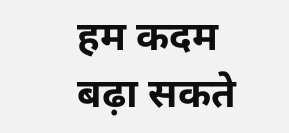हम कदम बढ़ा सकते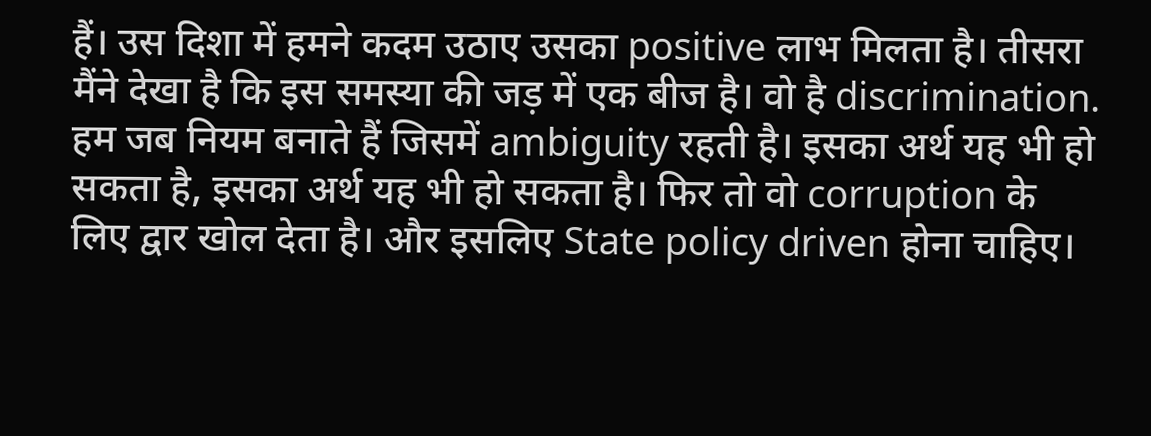हैं। उस दिशा में हमने कदम उठाए उसका positive लाभ मिलता है। तीसरा मैंने देखा है कि इस समस्या की जड़ में एक बीज है। वो है discrimination. हम जब नियम बनाते हैं जिसमें ambiguity रहती है। इसका अर्थ यह भी हो सकता है, इसका अर्थ यह भी हो सकता है। फिर तो वो corruption के लिए द्वार खोल देता है। और इसलिए State policy driven होना चाहिए।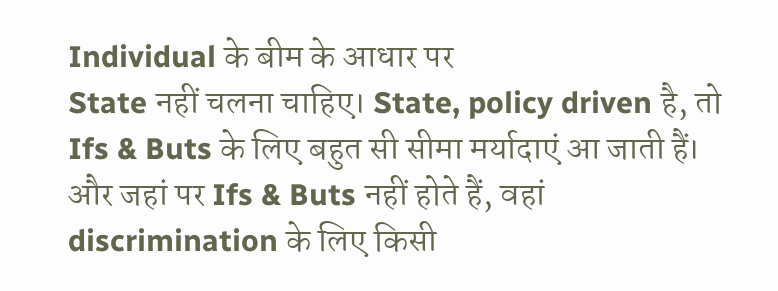Individual के बीम के आधार पर
State नहीं चलना चाहिए। State, policy driven है, तो Ifs & Buts के लिए बहुत सी सीमा मर्यादाएं आ जाती हैं। और जहां पर Ifs & Buts नहीं होते हैं, वहां discrimination के लिए किसी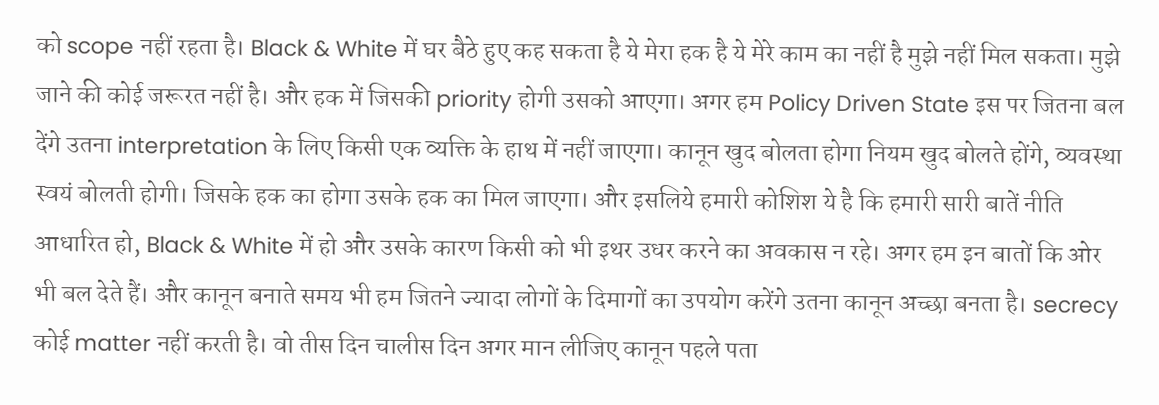को scope नहीं रहता है। Black & White में घर बैठे हुए कह सकता है ये मेरा हक है ये मेरे काम का नहीं है मुझे नहीं मिल सकता। मुझे जाने की कोई जरूरत नहीं है। और हक में जिसकी priority होगी उसको आएगा। अगर हम Policy Driven State इस पर जितना बल देंगे उतना interpretation के लिए किसी एक व्यक्ति के हाथ में नहीं जाएगा। कानून खुद बोलता होगा नियम खुद बोलते होंगे, व्यवस्था स्वयं बोलती होगी। जिसके हक का होगा उसके हक का मिल जाएगा। और इसलिये हमारी कोशिश ये है कि हमारी सारी बातें नीति आधारित हो, Black & White में हो और उसके कारण किसी को भी इथर उधर करने का अवकास न रहे। अगर हम इन बातों कि ओर भी बल देते हैं। और कानून बनाते समय भी हम जितने ज्यादा लोगों के दिमागों का उपयोग करेंगे उतना कानून अच्छा बनता है। secrecy कोई matter नहीं करती है। वो तीस दिन चालीस दिन अगर मान लीजिए कानून पहले पता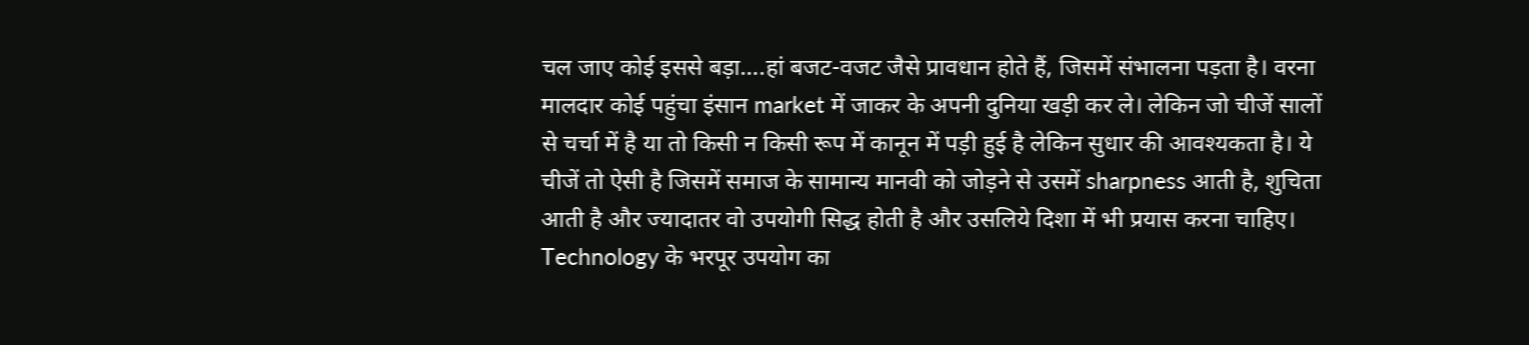चल जाए कोई इससे बड़ा….हां बजट-वजट जैसे प्रावधान होते हैं, जिसमें संभालना पड़ता है। वरना मालदार कोई पहुंचा इंसान market में जाकर के अपनी दुनिया खड़ी कर ले। लेकिन जो चीजें सालों से चर्चा में है या तो किसी न किसी रूप में कानून में पड़ी हुई है लेकिन सुधार की आवश्यकता है। ये चीजें तो ऐसी है जिसमें समाज के सामान्य मानवी को जोड़ने से उसमें sharpness आती है, शुचिता आती है और ज्यादातर वो उपयोगी सिद्ध होती है और उसलिये दिशा में भी प्रयास करना चाहिए।
Technology के भरपूर उपयोग का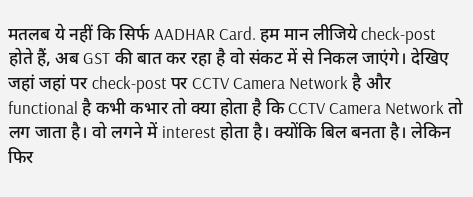मतलब ये नहीं कि सिर्फ AADHAR Card. हम मान लीजिये check-post होते हैं, अब GST की बात कर रहा है वो संकट में से निकल जाएंगे। देखिए जहां जहां पर check-post पर CCTV Camera Network है और functional है कभी कभार तो क्या होता है कि CCTV Camera Network तो लग जाता है। वो लगने में interest होता है। क्योंकि बिल बनता है। लेकिन फिर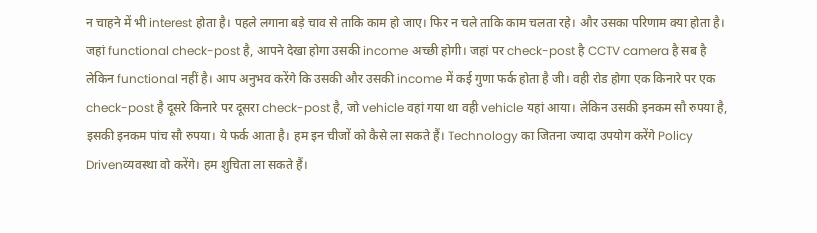न चाहने में भी interest होता है। पहले लगाना बड़े चाव से ताकि काम हो जाए। फिर न चले ताकि काम चलता रहे। और उसका परिणाम क्या होता है। जहां functional check-post है, आपने देखा होगा उसकी income अच्छी होगी। जहां पर check-post है CCTV camera है सब है लेकिन functional नहीं है। आप अनुभव करेंगे कि उसकी और उसकी income में कई गुणा फर्क होता है जी। वही रोड होगा एक किनारे पर एक check-post है दूसरे किनारे पर दूसरा check-post है, जो vehicle वहां गया था वही vehicle यहां आया। लेकिन उसकी इनकम सौ रुपया है, इसकी इनकम पांच सौ रुपया। ये फर्क आता है। हम इन चीजों को कैसे ला सकते हैं। Technology का जितना ज्यादा उपयोग करेंगे Policy Drivenव्यवस्था वो करेंगे। हम शुचिता ला सकते हैं।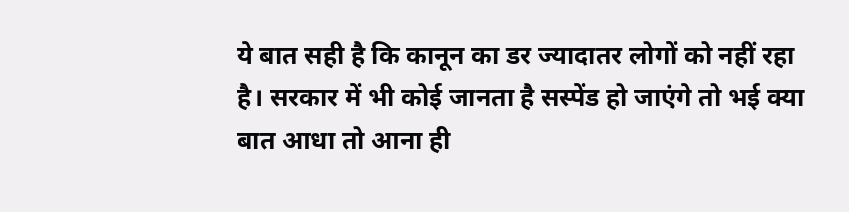ये बात सही है कि कानून का डर ज्यादातर लोगों को नहीं रहा है। सरकार में भी कोई जानता है सस्पेंड हो जाएंगे तो भई क्या बात आधा तो आना ही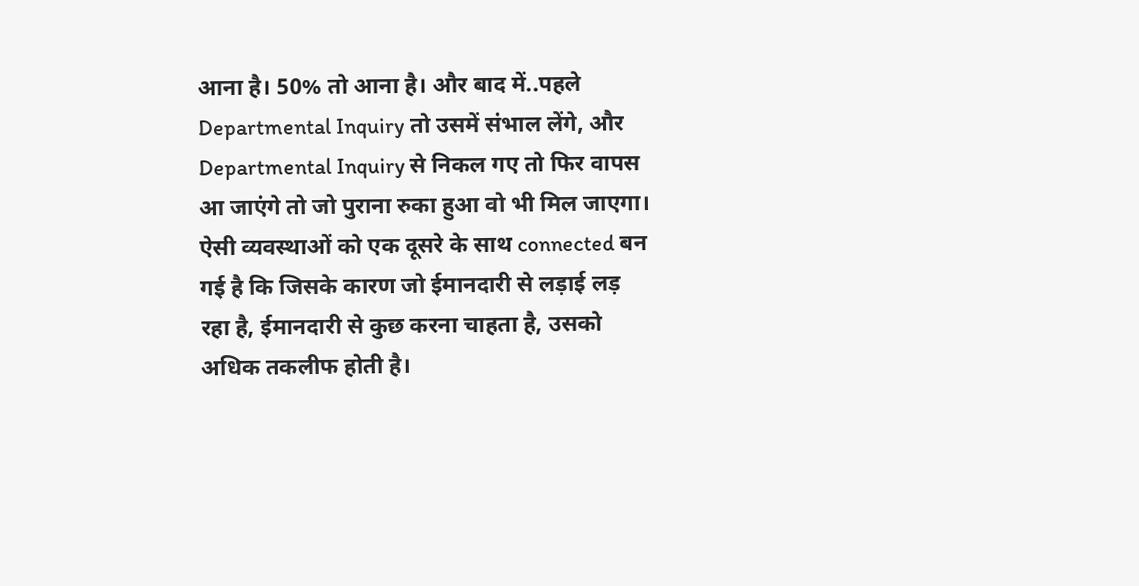आना है। 50% तो आना है। और बाद में..पहले Departmental Inquiry तो उसमें संभाल लेंगे, और Departmental Inquiry से निकल गए तो फिर वापस आ जाएंगे तो जो पुराना रुका हुआ वो भी मिल जाएगा। ऐसी व्यवस्थाओं को एक दूसरे के साथ connected बन गई है कि जिसके कारण जो ईमानदारी से लड़ाई लड़ रहा है, ईमानदारी से कुछ करना चाहता है, उसको अधिक तकलीफ होती है।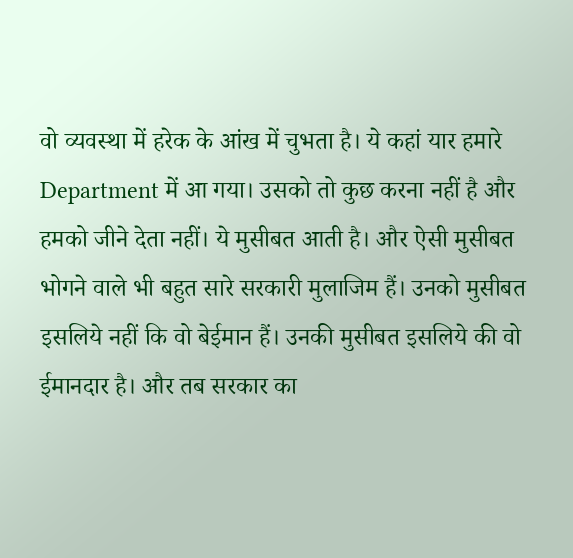वो व्यवस्था में हरेक के आंख में चुभता है। ये कहां यार हमारे Department में आ गया। उसको तो कुछ करना नहीं है और हमको जीने देता नहीं। ये मुसीबत आती है। और ऐसी मुसीबत भोगने वाले भी बहुत सारे सरकारी मुलाजिम हैं। उनको मुसीबत इसलिये नहीं कि वो बेईमान हैं। उनकी मुसीबत इसलिये की वो ईमानदार है। और तब सरकार का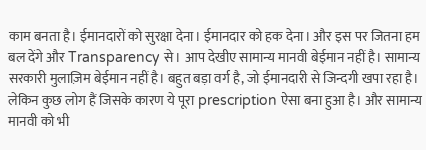काम बनता है। ईमानदारों को सुरक्षा देना। ईमानदार को हक देना। और इस पर जितना हम बल देंगे और Transparency से। आप देखीए सामान्य मानवी बेईमान नहीं है। सामान्य सरकारी मुलाज़िम बेईमान नहीं है। बहुत बड़ा वर्ग है, जो ईमानदारी से जिन्दगी खपा रहा है। लेकिन कुछ लोग हैं जिसके कारण ये पूरा prescription ऐसा बना हुआ है। और सामान्य मानवी को भी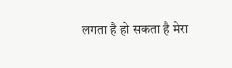लगता है हो सकता है मेरा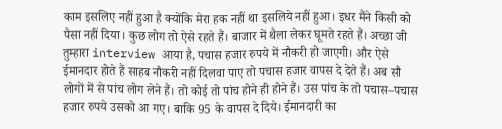काम इसलिए नहीं हुआ है क्योंकि मेरा हक नहीं था इसलिये नहीं हुआ। इधर मैंने किसी को पैसा नहीं दिया। कुछ लोग तो ऐसे रहते हैं। बाजार में थैला लेकर घूमते रहते हैं। अच्छा जी तुम्हारा interview आया है, पचास हजार रुपये में नौकरी हो जाएगी। और ऐसे ईमानदार होते हैं साहब नौकरी नहीं दिलवा पाए तो पचास हजार वापस दे देते हैं। अब सौ लोगों में से पांच लोग लेने हैं। तो कोई तो पांच होने ही होने हैं। उस पांच के तो पचास–पचास हजार रुपये उसको आ गए। बाकि 95 के वापस दे दिये। ईमानदारी का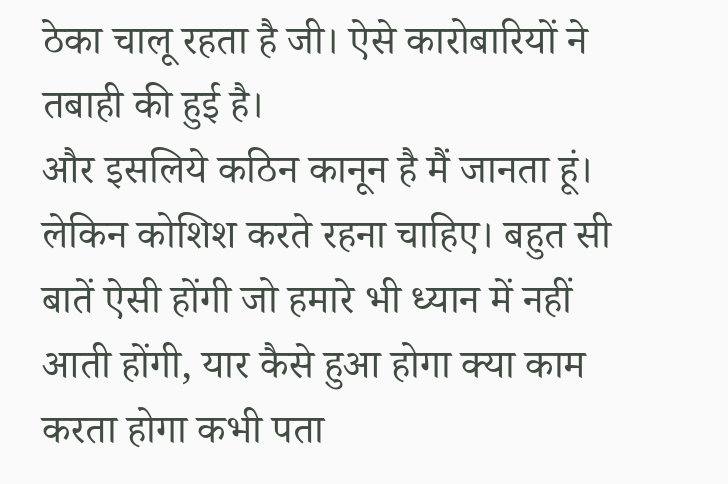ठेका चालू रहता है जी। ऐसे कारोबारियों ने तबाही की हुई है।
और इसलिये कठिन कानून है मैं जानता हूं। लेकिन कोशिश करते रहना चाहिए। बहुत सी बातें ऐसी होंगी जो हमारे भी ध्यान में नहीं आती होंगी, यार कैसे हुआ होगा क्या काम करता होगा कभी पता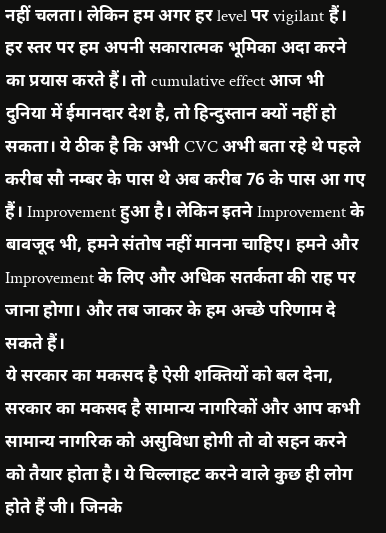नहीं चलता। लेकिन हम अगर हर level पर vigilant हैं। हर स्तर पर हम अपनी सकारात्मक भूमिका अदा करने का प्रयास करते हैं। तो cumulative effect आज भी दुनिया में ईमानदार देश है, तो हिन्दुस्तान क्यों नहीं हो सकता। ये ठीक है कि अभी CVC अभी बता रहे थे पहले करीब सौ नम्बर के पास थे अब करीब 76 के पास आ गए हैं। Improvement हुआ है। लेकिन इतने Improvement के बावजूद भी, हमने संतोष नहीं मानना चाहिए। हमने और Improvement के लिए और अधिक सतर्कता की राह पर जाना होगा। और तब जाकर के हम अच्छे परिणाम दे सकते हैं।
ये सरकार का मकसद है ऐसी शक्तियों को बल देना, सरकार का मकसद है सामान्य नागरिकों और आप कभी सामान्य नागरिक को असुविधा होगी तो वो सहन करने को तैयार होता है। ये चिल्लाहट करने वाले कुछ ही लोग होते हैं जी। जिनके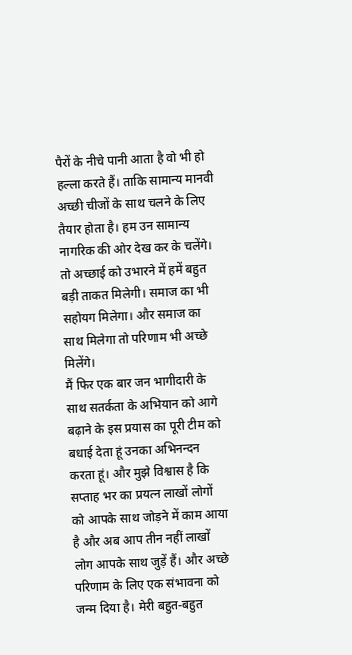पैरों के नीचे पानी आता है वो भी हो हल्ला करते हैं। ताकि सामान्य मानवी अच्छी चीजों के साथ चलने के लिए तैयार होता है। हम उन सामान्य नागरिक की ओर देख कर के चलेंगे। तो अच्छाई को उभारने में हमें बहुत बड़ी ताकत मिलेगी। समाज का भी सहोयग मिलेगा। और समाज का साथ मिलेगा तो परिणाम भी अच्छे मिलेंगे।
मैं फिर एक बार जन भागीदारी के साथ सतर्कता के अभियान को आगे बढ़ाने के इस प्रयास का पूरी टीम को बधाई देता हूं उनका अभिनन्दन करता हूं। और मुझे विश्वास है कि सप्ताह भर का प्रयत्न लाखों लोगों को आपके साथ जोड़ने में काम आया है और अब आप तीन नहीं लाखों लोग आपके साथ जुड़ें हैं। और अच्छे परिणाम के लिए एक संभावना को जन्म दिया है। मेरी बहुत-बहुत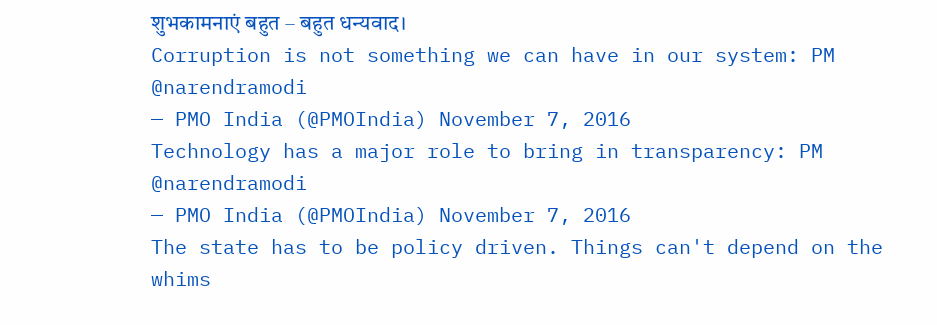शुभकामनाएं बहुत – बहुत धन्यवाद।
Corruption is not something we can have in our system: PM @narendramodi
— PMO India (@PMOIndia) November 7, 2016
Technology has a major role to bring in transparency: PM @narendramodi
— PMO India (@PMOIndia) November 7, 2016
The state has to be policy driven. Things can't depend on the whims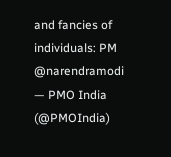and fancies of individuals: PM @narendramodi
— PMO India (@PMOIndia)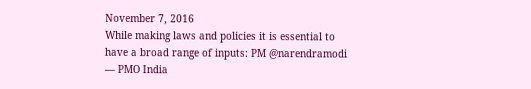November 7, 2016
While making laws and policies it is essential to have a broad range of inputs: PM @narendramodi
— PMO India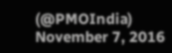(@PMOIndia) November 7, 2016